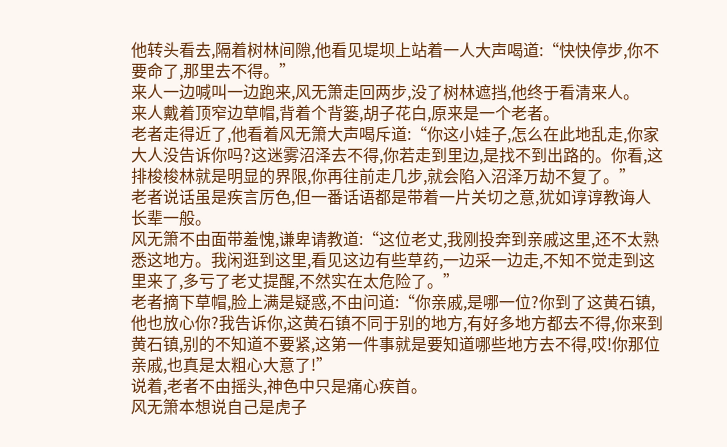他转头看去,隔着树林间隙,他看见堤坝上站着一人大声喝道:“快快停步,你不要命了,那里去不得。”
来人一边喊叫一边跑来,风无箫走回两步,没了树林遮挡,他终于看清来人。
来人戴着顶窄边草帽,背着个背篓,胡子花白,原来是一个老者。
老者走得近了,他看着风无箫大声喝斥道:“你这小娃子,怎么在此地乱走,你家大人没告诉你吗?这迷雾沼泽去不得,你若走到里边,是找不到出路的。你看,这排梭梭林就是明显的界限,你再往前走几步,就会陷入沼泽万劫不复了。”
老者说话虽是疾言厉色,但一番话语都是带着一片关切之意,犹如谆谆教诲人长辈一般。
风无箫不由面带羞愧,谦卑请教道:“这位老丈,我刚投奔到亲戚这里,还不太熟悉这地方。我闲逛到这里,看见这边有些草药,一边采一边走,不知不觉走到这里来了,多亏了老丈提醒,不然实在太危险了。”
老者摘下草帽,脸上满是疑惑,不由问道:“你亲戚,是哪一位?你到了这黄石镇,他也放心你?我告诉你,这黄石镇不同于别的地方,有好多地方都去不得,你来到黄石镇,别的不知道不要紧,这第一件事就是要知道哪些地方去不得,哎!你那位亲戚,也真是太粗心大意了!”
说着,老者不由摇头,神色中只是痛心疾首。
风无箫本想说自己是虎子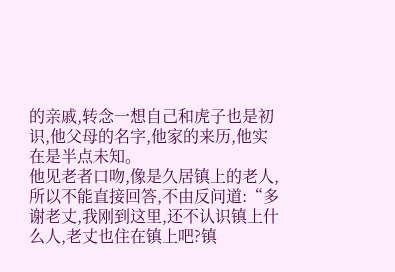的亲戚,转念一想自己和虎子也是初识,他父母的名字,他家的来历,他实在是半点未知。
他见老者口吻,像是久居镇上的老人,所以不能直接回答,不由反问道:“多谢老丈,我刚到这里,还不认识镇上什么人,老丈也住在镇上吧?镇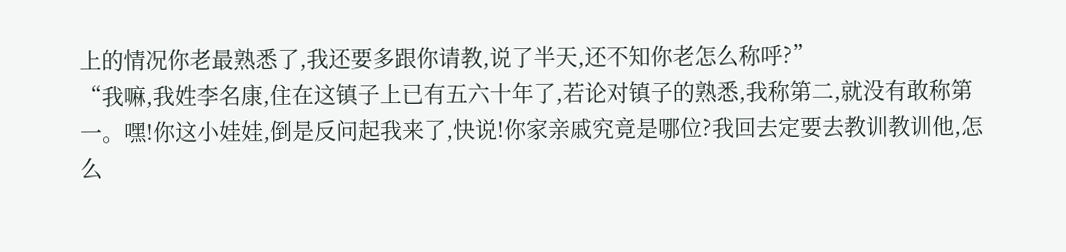上的情况你老最熟悉了,我还要多跟你请教,说了半天,还不知你老怎么称呼?”
“我嘛,我姓李名康,住在这镇子上已有五六十年了,若论对镇子的熟悉,我称第二,就没有敢称第一。嘿!你这小娃娃,倒是反问起我来了,快说!你家亲戚究竟是哪位?我回去定要去教训教训他,怎么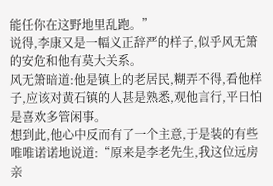能任你在这野地里乱跑。”
说得,李康又是一幅义正辞严的样子,似乎风无箫的安危和他有莫大关系。
风无箫暗道:他是镇上的老居民,糊弄不得,看他样子,应该对黄石镇的人甚是熟悉,观他言行,平日怕是喜欢多管闲事。
想到此,他心中反而有了一个主意,于是装的有些唯唯诺诺地说道:“原来是李老先生,我这位远房亲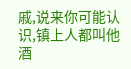戚,说来你可能认识,镇上人都叫他酒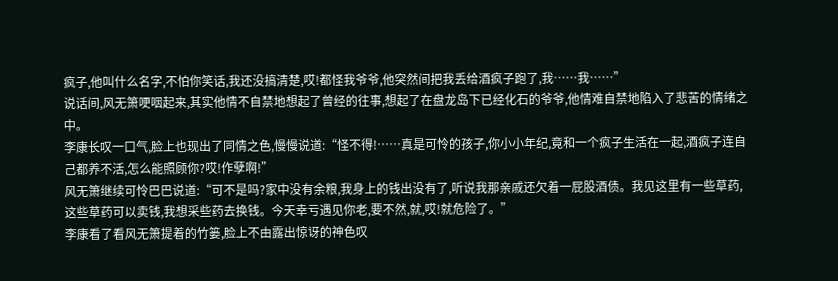疯子,他叫什么名字,不怕你笑话,我还没搞清楚,哎!都怪我爷爷,他突然间把我丢给酒疯子跑了,我……我……”
说话间,风无箫哽咽起来,其实他情不自禁地想起了曾经的往事,想起了在盘龙岛下已经化石的爷爷,他情难自禁地陷入了悲苦的情绪之中。
李康长叹一口气,脸上也现出了同情之色,慢慢说道:“怪不得!……真是可怜的孩子,你小小年纪,竟和一个疯子生活在一起,酒疯子连自己都养不活,怎么能照顾你?哎!作孽啊!”
风无箫继续可怜巴巴说道:“可不是吗?家中没有余粮,我身上的钱出没有了,听说我那亲戚还欠着一屁股酒债。我见这里有一些草药,这些草药可以卖钱,我想采些药去换钱。今天幸亏遇见你老,要不然,就,哎!就危险了。”
李康看了看风无箫提着的竹篓,脸上不由露出惊讶的神色叹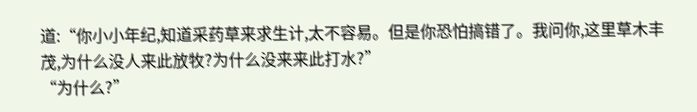道:“你小小年纪,知道采药草来求生计,太不容易。但是你恐怕搞错了。我问你,这里草木丰茂,为什么没人来此放牧?为什么没来来此打水?”
“为什么?”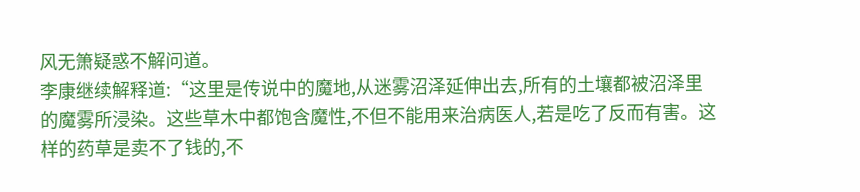风无箫疑惑不解问道。
李康继续解释道:“这里是传说中的魔地,从迷雾沼泽延伸出去,所有的土壤都被沼泽里的魔雾所浸染。这些草木中都饱含魔性,不但不能用来治病医人,若是吃了反而有害。这样的药草是卖不了钱的,不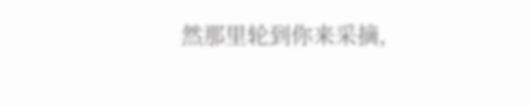然那里轮到你来采摘,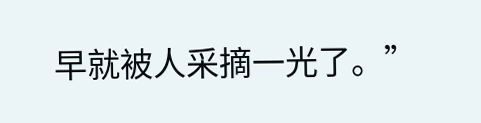早就被人采摘一光了。”